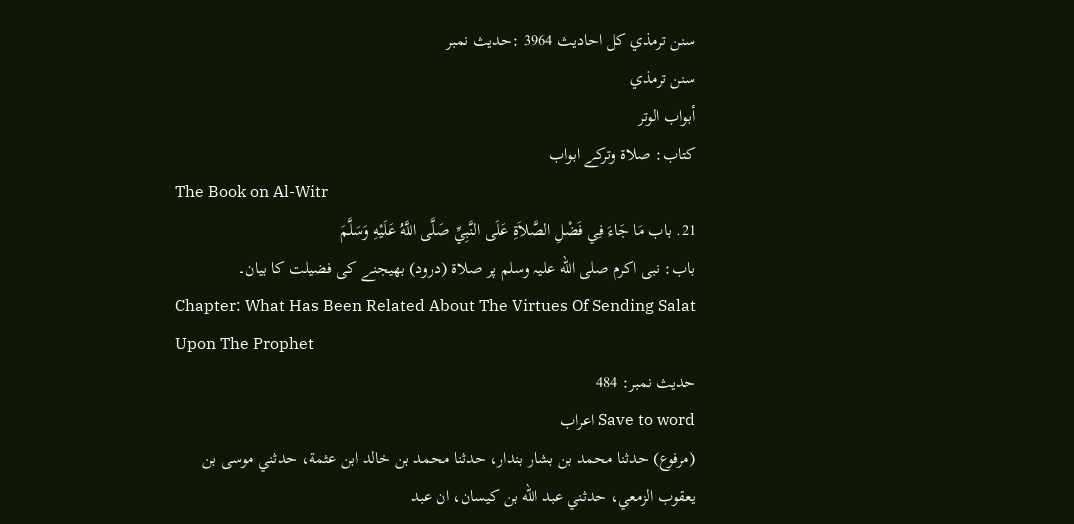سنن ترمذي کل احادیث 3964 :حدیث نمبر
سنن ترمذي
أبواب الوتر
کتاب: صلاۃ وترکے ابواب
The Book on Al-Witr
21. باب مَا جَاءَ فِي فَضْلِ الصَّلاَةِ عَلَى النَّبِيِّ صَلَّى اللَّهُ عَلَيْهِ وَسَلَّمَ
باب: نبی اکرم صلی الله علیہ وسلم پر صلاۃ (درود) بھیجنے کی فضیلت کا بیان۔
Chapter: What Has Been Related About The Virtues Of Sending Salat Upon The Prophet
حدیث نمبر: 484
Save to word اعراب
(مرفوع) حدثنا محمد بن بشار بندار، حدثنا محمد بن خالد ابن عثمة، حدثني موسى بن يعقوب الزمعي، حدثني عبد الله بن كيسان، ان عبد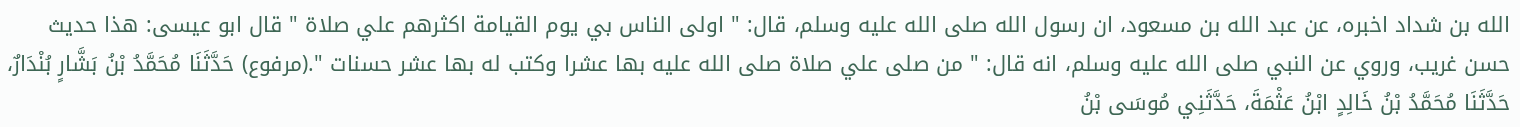الله بن شداد اخبره، عن عبد الله بن مسعود، ان رسول الله صلى الله عليه وسلم، قال: " اولى الناس بي يوم القيامة اكثرهم علي صلاة " قال ابو عيسى: هذا حديث حسن غريب، وروي عن النبي صلى الله عليه وسلم، انه قال: " من صلى علي صلاة صلى الله عليه بها عشرا وكتب له بها عشر حسنات ".(مرفوع) حَدَّثَنَا مُحَمَّدُ بْنُ بَشَّارٍ بُنْدَارٌ، حَدَّثَنَا مُحَمَّدُ بْنُ خَالِدٍ ابْنُ عَثْمَةَ، حَدَّثَنِي مُوسَى بْنُ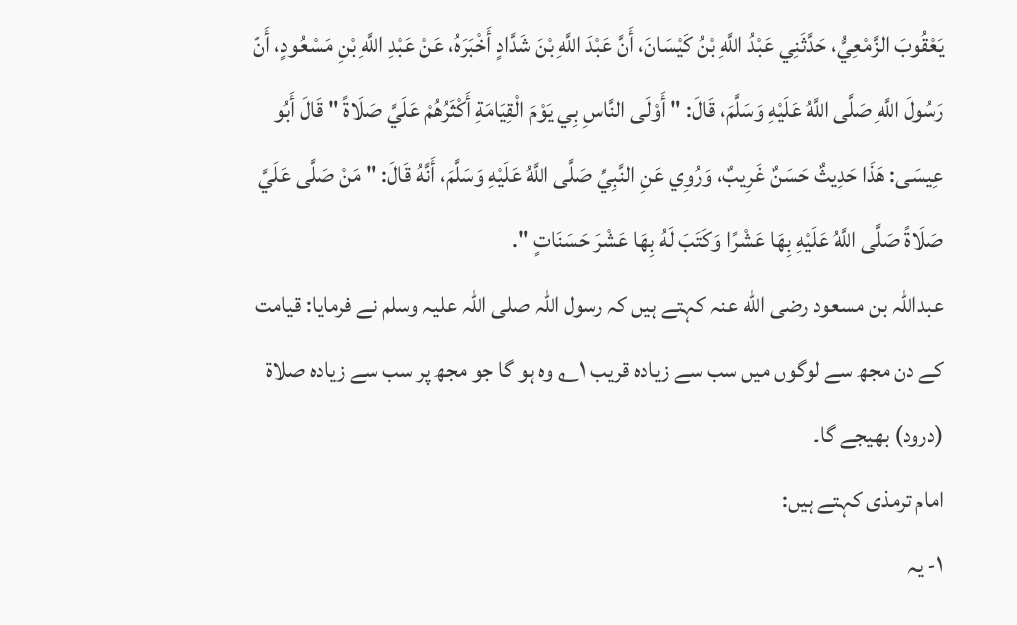يَعْقُوبَ الزَّمْعِيُّ، حَدَّثَنِي عَبْدُ اللَّهِ بْنُ كَيْسَانَ، أَنَّ عَبْدَ اللَّهِ بْنَ شَدَّادٍ أَخْبَرَهُ، عَنْ عَبْدِ اللَّهِ بْنِ مَسْعُودٍ، أَنّ رَسُولَ اللَّهِ صَلَّى اللَّهُ عَلَيْهِ وَسَلَّمَ، قَالَ: " أَوْلَى النَّاسِ بِي يَوْمَ الْقِيَامَةِ أَكْثَرُهُمْ عَلَيَّ صَلَاةً " قَالَ أَبُو عِيسَى: هَذَا حَدِيثٌ حَسَنٌ غَرِيبٌ، وَرُوِي عَنِ النَّبِيِّ صَلَّى اللَّهُ عَلَيْهِ وَسَلَّمَ، أَنَّهُ قَالَ: " مَنْ صَلَّى عَلَيَّ صَلَاةً صَلَّى اللَّهُ عَلَيْهِ بِهَا عَشْرًا وَكَتَبَ لَهُ بِهَا عَشْرَ حَسَنَاتٍ ".
عبداللہ بن مسعود رضی الله عنہ کہتے ہیں کہ رسول اللہ صلی اللہ علیہ وسلم نے فرمایا: قیامت کے دن مجھ سے لوگوں میں سب سے زیادہ قریب ۱؎ وہ ہو گا جو مجھ پر سب سے زیادہ صلاۃ (درود) بھیجے گا۔
امام ترمذی کہتے ہیں:
۱- یہ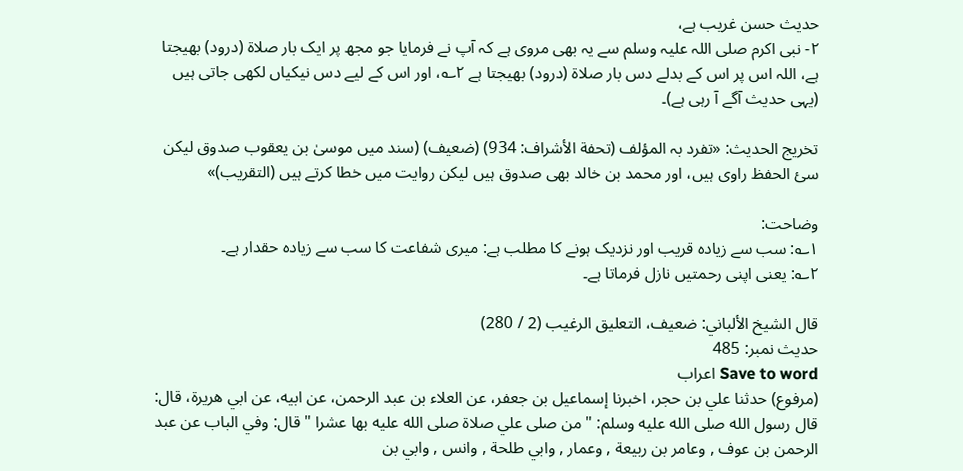حدیث حسن غریب ہے،
۲- نبی اکرم صلی اللہ علیہ وسلم سے یہ بھی مروی ہے کہ آپ نے فرمایا جو مجھ پر ایک بار صلاۃ (درود) بھیجتا ہے، اللہ اس پر اس کے بدلے دس بار صلاۃ (درود) بھیجتا ہے ۲؎، اور اس کے لیے دس نیکیاں لکھی جاتی ہیں (یہی حدیث آگے آ رہی ہے)۔

تخریج الحدیث: «تفرد بہ المؤلف (تحفة الأشراف: 934) (ضعیف) (سند میں موسیٰ بن یعقوب صدوق لیکن سیٔ الحفظ راوی ہیں، اور محمد بن خالد بھی صدوق ہیں لیکن روایت میں خطا کرتے ہیں (التقریب)»

وضاحت:
۱؎: سب سے زیادہ قریب اور نزدیک ہونے کا مطلب ہے: میری شفاعت کا سب سے زیادہ حقدار ہے۔
۲؎: یعنی اپنی رحمتیں نازل فرماتا ہے۔

قال الشيخ الألباني: ضعيف، التعليق الرغيب (2 / 280)
حدیث نمبر: 485
Save to word اعراب
(مرفوع) حدثنا علي بن حجر، اخبرنا إسماعيل بن جعفر، عن العلاء بن عبد الرحمن، عن ابيه، عن ابي هريرة، قال: قال رسول الله صلى الله عليه وسلم: " من صلى علي صلاة صلى الله عليه بها عشرا " قال: وفي الباب عن عبد الرحمن بن عوف , وعامر بن ربيعة , وعمار , وابي طلحة , وانس , وابي بن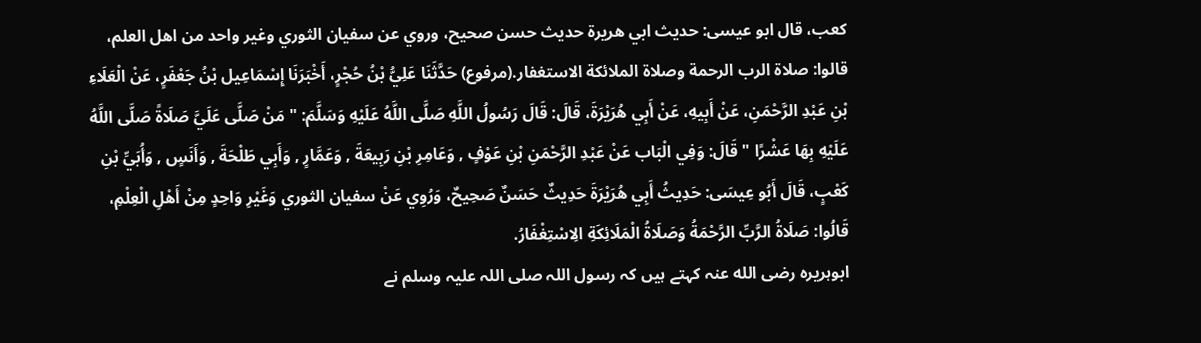كعب، قال ابو عيسى: حديث ابي هريرة حديث حسن صحيح، وروي عن سفيان الثوري وغير واحد من اهل العلم، قالوا: صلاة الرب الرحمة وصلاة الملائكة الاستغفار.(مرفوع) حَدَّثَنَا عَلِيُّ بْنُ حُجْرٍ، أَخْبَرَنَا إِسْمَاعِيل بْنُ جَعْفَرٍ، عَنْ الْعَلَاءِ بْنِ عَبْدِ الرَّحْمَنِ، عَنْ أَبِيهِ، عَنْ أَبِي هُرَيْرَةَ، قَالَ: قَالَ رَسُولُ اللَّهِ صَلَّى اللَّهُ عَلَيْهِ وَسَلَّمَ: " مَنْ صَلَّى عَلَيَّ صَلَاةً صَلَّى اللَّهُ عَلَيْهِ بِهَا عَشْرًا " قَالَ: وَفِي الْبَاب عَنْ عَبْدِ الرَّحْمَنِ بْنِ عَوْفٍ , وَعَامِرِ بْنِ رَبِيعَةَ , وَعَمَّارٍ , وَأَبِي طَلْحَةَ , وَأَنَسٍ , وَأُبَيِّ بْنِ كَعْبٍ، قَالَ أَبُو عِيسَى: حَدِيثُ أَبِي هُرَيْرَةَ حَدِيثٌ حَسَنٌ صَحِيحٌ، وَرُوِي عَنْ سفيان الثوري وَغَيْرِ وَاحِدٍ مِنْ أَهْلِ الْعِلْمِ، قَالُوا: صَلَاةُ الرَّبِّ الرَّحْمَةُ وَصَلَاةُ الْمَلَائِكَةِ الِاسْتِغْفَارُ.
ابوہریرہ رضی الله عنہ کہتے ہیں کہ رسول اللہ صلی اللہ علیہ وسلم نے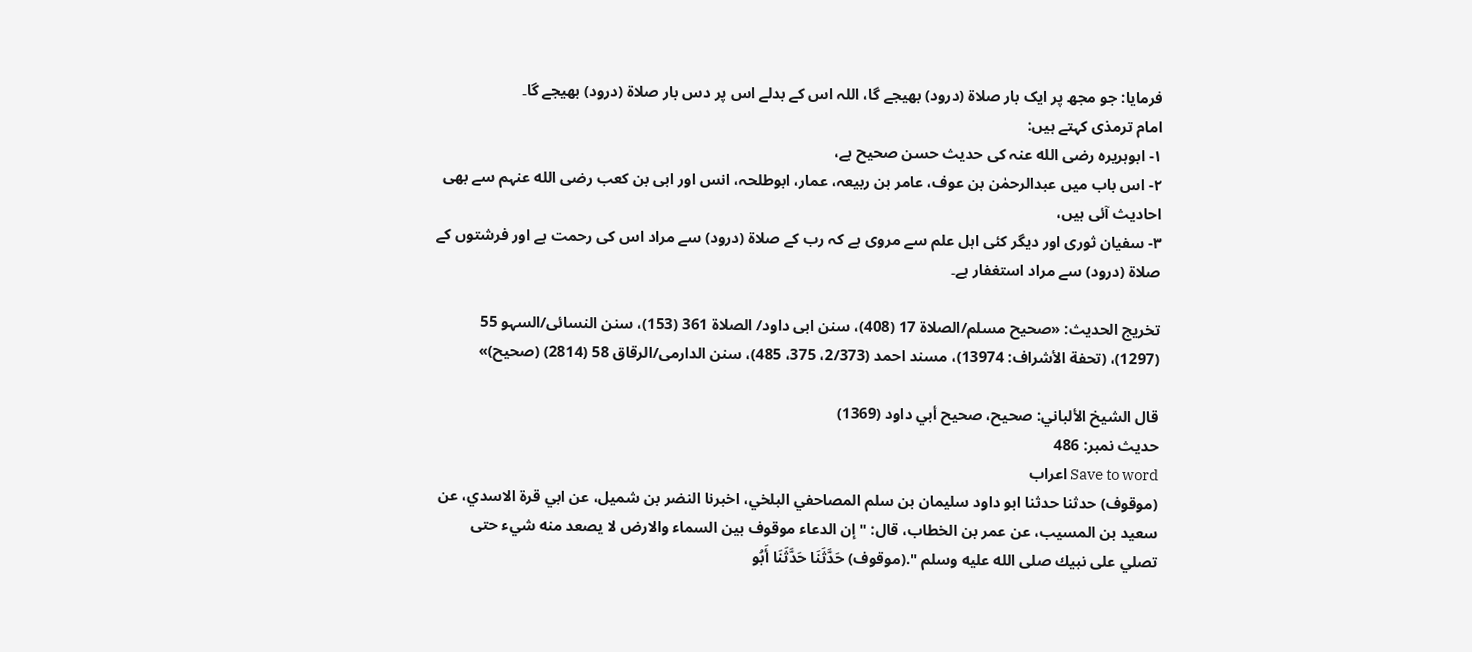فرمایا: جو مجھ پر ایک بار صلاۃ (درود) بھیجے گا، اللہ اس کے بدلے اس پر دس بار صلاۃ (درود) بھیجے گا۔
امام ترمذی کہتے ہیں:
۱- ابوہریرہ رضی الله عنہ کی حدیث حسن صحیح ہے،
۲- اس باب میں عبدالرحمٰن بن عوف، عامر بن ربیعہ، عمار، ابوطلحہ، انس اور ابی بن کعب رضی الله عنہم سے بھی احادیث آئی ہیں،
۳- سفیان ثوری اور دیگر کئی اہل علم سے مروی ہے کہ رب کے صلاۃ (درود) سے مراد اس کی رحمت ہے اور فرشتوں کے صلاۃ (درود) سے مراد استغفار ہے۔

تخریج الحدیث: «صحیح مسلم/الصلاة 17 (408)، سنن ابی داود/ الصلاة 361 (153)، سنن النسائی/السہو 55 (1297)، (تحفة الأشراف: 13974)، مسند احمد (2/373، 375، 485)، سنن الدارمی/الرقاق 58 (2814) (صحیح)»

قال الشيخ الألباني: صحيح، صحيح أبي داود (1369)
حدیث نمبر: 486
Save to word اعراب
(موقوف) حدثنا حدثنا ابو داود سليمان بن سلم المصاحفي البلخي، اخبرنا النضر بن شميل، عن ابي قرة الاسدي، عن سعيد بن المسيب، عن عمر بن الخطاب، قال: " إن الدعاء موقوف بين السماء والارض لا يصعد منه شيء حتى تصلي على نبيك صلى الله عليه وسلم ".(موقوف) حَدَّثَنَا حَدَّثَنَا أَبُو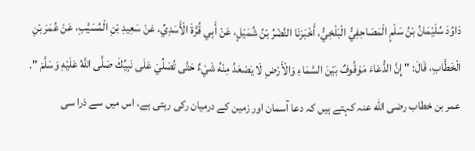دَاوُدَ سُلَيْمَانُ بْنُ سَلْمٍ الْمَصَاحِفِيُّ الْبَلْخِيُّ، أَخْبَرَنَا النَّضْرُ بْنُ شُمَيْلٍ، عَنْ أَبِي قُرَّةَ الْأَسَدِيِّ، عَنْ سَعِيدِ بْنِ الْمُسَيَّبِ، عَنْ عُمَرَ بْنِ الْخَطَّابِ، قَالَ: " إِنَّ الدُّعَاءَ مَوْقُوفٌ بَيْنَ السَّمَاءِ وَالْأَرْضِ لَا يَصْعَدُ مِنْهُ شَيْءٌ حَتَّى تُصَلِّيَ عَلَى نَبِيِّكَ صَلَّى اللَّهُ عَلَيْهِ وَسَلَّمَ ".
عمر بن خطاب رضی الله عنہ کہتے ہیں کہ دعا آسمان اور زمین کے درمیان رکی رہتی ہے، اس میں سے ذرا سی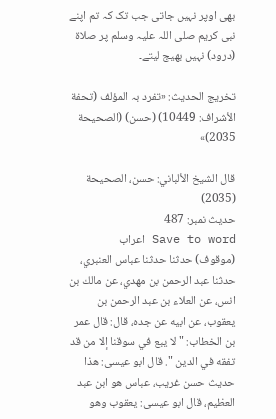بھی اوپر نہیں جاتی جب تک کہ تم اپنے نبی کریم صلی اللہ علیہ وسلم پر صلاۃ (درود) نہیں بھیج لیتے۔

تخریج الحدیث: «تفرد بہ المؤلف (تحفة الأشراف: 10449) (حسن) (الصحیحة 2035)»

قال الشيخ الألباني: حسن، الصحيحة (2035)
حدیث نمبر: 487
Save to word اعراب
(موقوف) حدثنا حدثنا عباس العنبري، حدثنا عبد الرحمن بن مهدي، عن مالك بن انس، عن العلاء بن عبد الرحمن بن يعقوب، عن ابيه عن جده، قال: قال عمر بن الخطاب: " لا يبع في سوقنا إلا من قد تفقه في الدين ". قال ابو عيسى: هذا حديث حسن غريب، عباس هو ابن عبد العظيم، قال ابو عيسى: يعقوب وهو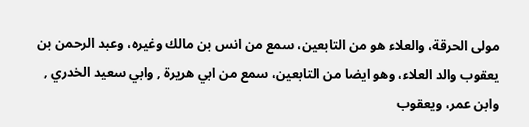مولى الحرقة، والعلاء هو من التابعين، سمع من انس بن مالك وغيره، وعبد الرحمن بن يعقوب والد العلاء، وهو ايضا من التابعين، سمع من ابي هريرة , وابي سعيد الخدري , وابن عمر، ويعقوب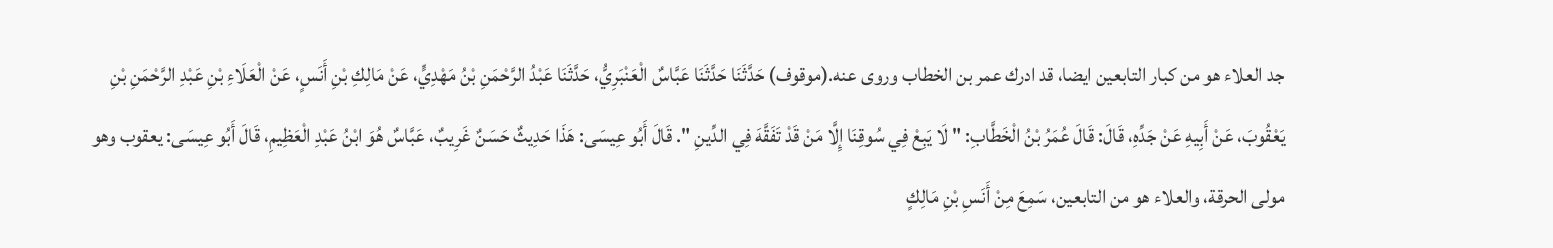جد العلاء هو من كبار التابعين ايضا، قد ادرك عمر بن الخطاب وروى عنه.(موقوف) حَدَّثَنَا حَدَّثَنَا عَبَّاسٌ الْعَنْبَرِيُّ، حَدَّثَنَا عَبْدُ الرَّحْمَنِ بْنُ مَهْدِيٍّ، عَنْ مَالِكِ بْنِ أَنَسٍ، عَنْ الْعَلَاءِ بْنِ عَبْدِ الرَّحْمَنِ بْنِ يَعْقُوبَ، عَنْ أَبِيهِ عَنْ جَدِّهِ، قَالَ: قَالَ عُمَرُ بْنُ الْخَطَّابِ: " لَا يَبِعْ فِي سُوقِنَا إِلَّا مَنْ قَدْ تَفَقَّهَ فِي الدِّينِ ". قَالَ أَبُو عِيسَى: هَذَا حَدِيثٌ حَسَنٌ غَرِيبٌ، عَبَّاسٌ هُوَ ابْنُ عَبْدِ الْعَظِيمِ، قَالَ أَبُو عِيسَى: يعقوب وهو مولى الحرقة، والعلاء هو من التابعين، سَمِعَ مِنْ أَنَسِ بْنِ مَالِكٍ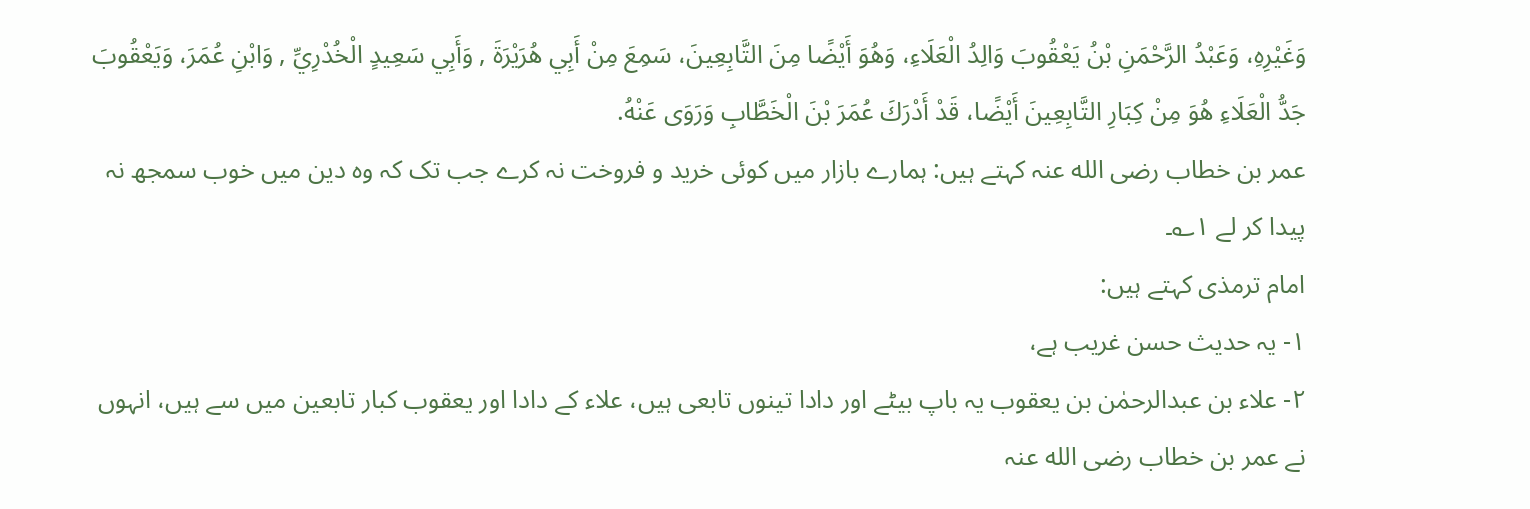وَغَيْرِهِ، وَعَبْدُ الرَّحْمَنِ بْنُ يَعْقُوبَ وَالِدُ الْعَلَاءِ، وَهُوَ أَيْضًا مِنَ التَّابِعِينَ، سَمِعَ مِنْ أَبِي هُرَيْرَةَ , وَأَبِي سَعِيدٍ الْخُدْرِيِّ , وَابْنِ عُمَرَ، وَيَعْقُوبَ جَدُّ الْعَلَاءِ هُوَ مِنْ كِبَارِ التَّابِعِينَ أَيْضًا، قَدْ أَدْرَكَ عُمَرَ بْنَ الْخَطَّابِ وَرَوَى عَنْهُ.
عمر بن خطاب رضی الله عنہ کہتے ہیں: ہمارے بازار میں کوئی خرید و فروخت نہ کرے جب تک کہ وہ دین میں خوب سمجھ نہ پیدا کر لے ۱؎۔
امام ترمذی کہتے ہیں:
۱- یہ حدیث حسن غریب ہے،
۲- علاء بن عبدالرحمٰن بن یعقوب یہ باپ بیٹے اور دادا تینوں تابعی ہیں، علاء کے دادا اور یعقوب کبار تابعین میں سے ہیں، انہوں نے عمر بن خطاب رضی الله عنہ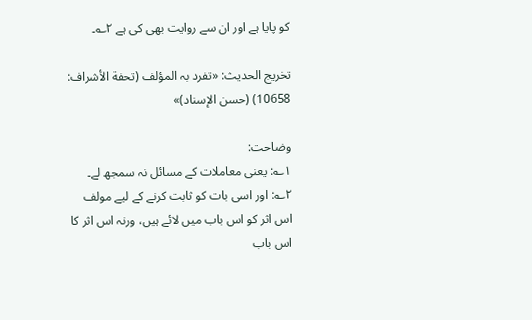کو پایا ہے اور ان سے روایت بھی کی ہے ۲؎۔

تخریج الحدیث: «تفرد بہ المؤلف (تحفة الأشراف: 10658) (حسن الإسناد)»

وضاحت:
۱؎: یعنی معاملات کے مسائل نہ سمجھ لے۔
۲؎: اور اسی بات کو ثابت کرنے کے لیے مولف اس اثر کو اس باب میں لائے ہیں، ورنہ اس اثر کا اس باب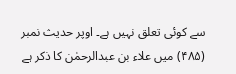سے کوئی تعلق نہیں ہے۔ اوپر حدیث نمبر (۴۸۵) میں علاء بن عبدالرحمٰن کا ذکر ہے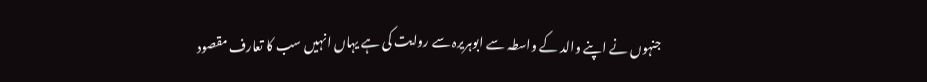جنہوں نے اپنے والد کے واسطہ سے ابوہریرہ سے روایت کی ہے یہاں انہیں سب کا تعارف مقصود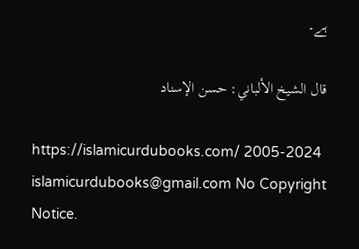ہے۔

قال الشيخ الألباني: حسن الإسناد

https://islamicurdubooks.com/ 2005-2024 islamicurdubooks@gmail.com No Copyright Notice.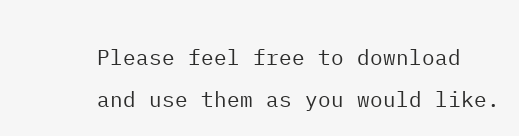Please feel free to download and use them as you would like.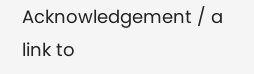Acknowledgement / a link to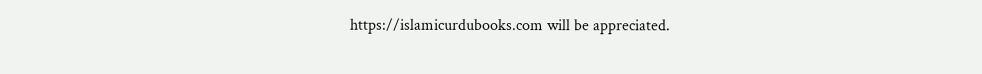https://islamicurdubooks.com will be appreciated.